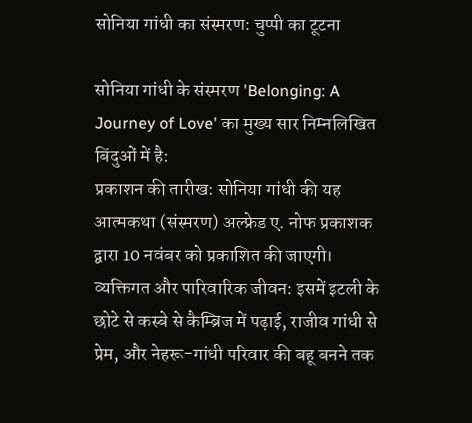सोनिया गांधी का संस्मरण: चुप्पी का टूटना

सोनिया गांधी के संस्मरण 'Belonging: A Journey of Love' का मुख्य सार निम्नलिखित बिंदुओं में है:
प्रकाशन की तारीख: सोनिया गांधी की यह आत्मकथा (संस्मरण) अल्फ्रेड ए. नोफ प्रकाशक द्वारा 10 नवंबर को प्रकाशित की जाएगी।
व्यक्तिगत और पारिवारिक जीवन: इसमें इटली के छोटे से कस्बे से कैम्ब्रिज में पढ़ाई, राजीव गांधी से प्रेम, और नेहरू-गांधी परिवार की बहू बनने तक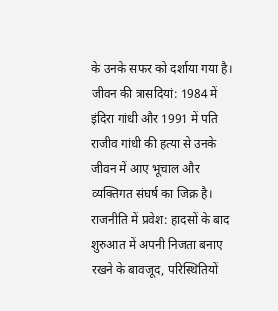के उनके सफर को दर्शाया गया है।
जीवन की त्रासदियां: 1984 में इंदिरा गांधी और 1991 में पति राजीव गांधी की हत्या से उनके जीवन में आए भूचाल और व्यक्तिगत संघर्ष का जिक्र है।
राजनीति में प्रवेश: हादसों के बाद शुरुआत में अपनी निजता बनाए रखने के बावजूद, परिस्थितियों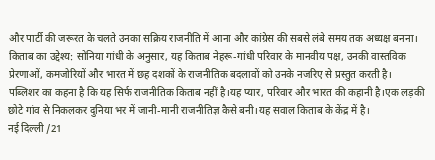और पार्टी की जरूरत के चलते उनका सक्रिय राजनीति में आना और कांग्रेस की सबसे लंबे समय तक अध्यक्ष बनना।
किताब का उद्देश्य: सोनिया गांधी के अनुसार, यह किताब नेहरू-गांधी परिवार के मानवीय पक्ष, उनकी वास्तविक प्रेरणाओं, कमजोरियों और भारत में छह दशकों के राजनीतिक बदलावों को उनके नजरिए से प्रस्तुत करती है।
पब्लिशर का कहना है कि यह सिर्फ राजनीतिक किताब नहीं है।यह प्यार, परिवार और भारत की कहानी है।एक लड़की छोटे गांव से निकलकर दुनिया भर में जानी-मानी राजनीतिज्ञ कैसे बनी।यह सवाल किताब के केंद्र में है।
नई दिल्ली /21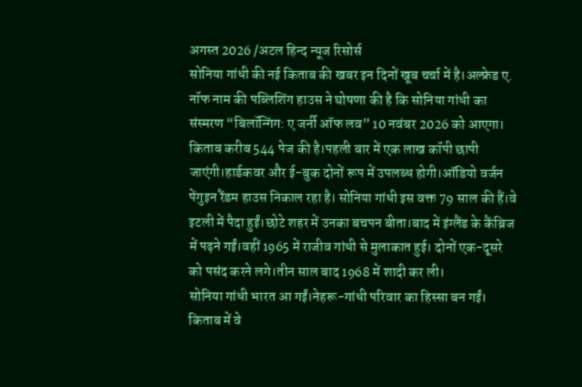अगस्त 2026 /अटल हिन्द न्यूज रिसोर्स
सोनिया गांधी की नई किताब की खबर इन दिनों खूब चर्चा में है।अल्फ्रेड ए. नॉफ नाम की पब्लिशिंग हाउस ने घोषणा की है कि सोनिया गांधी का संस्मरण “बिलॉन्गिंग: ए जर्नी ऑफ लव” 10 नवंबर 2026 को आएगा। किताब करीब 544 पेज की है।पहली बार में एक लाख कॉपी छापी जाएंगी।हार्डकवर और ई-बुक दोनों रूप में उपलब्ध होगी।ऑडियो वर्जन पेंगुइन रैंडम हाउस निकाल रहा है। सोनिया गांधी इस वक्त 79 साल की हैं।वे इटली में पैदा हुईं।छोटे शहर में उनका बचपन बीता।बाद में इंग्लैंड के कैंब्रिज में पढ़ने गईं।वहीं 1965 में राजीव गांधी से मुलाकात हुई। दोनों एक-दूसरे को पसंद करने लगे।तीन साल बाद 1968 में शादी कर ली।
सोनिया गांधी भारत आ गईं।नेहरू-गांधी परिवार का हिस्सा बन गईं। किताब में वे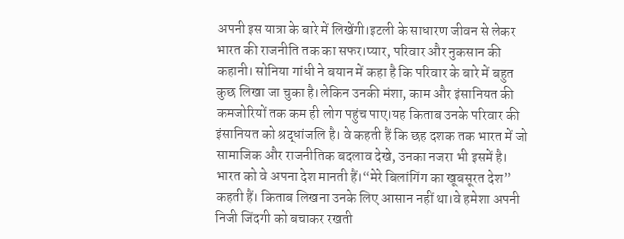अपनी इस यात्रा के बारे में लिखेंगी।इटली के साधारण जीवन से लेकर भारत की राजनीति तक का सफर।प्यार, परिवार और नुकसान की कहानी। सोनिया गांधी ने बयान में कहा है कि परिवार के बारे में बहुत कुछ लिखा जा चुका है।लेकिन उनकी मंशा, काम और इंसानियत की कमजोरियों तक कम ही लोग पहुंच पाए।यह किताब उनके परिवार की इंसानियत को श्रद्धांजलि है। वे कहती हैं कि छह दशक तक भारत में जो सामाजिक और राजनीतिक बदलाव देखे, उनका नजरा भी इसमें है।
भारत को वे अपना देश मानती हैं।“मेरे बिलांगिंग का खूबसूरत देश” कहती हैं। किताब लिखना उनके लिए आसान नहीं था।वे हमेशा अपनी निजी जिंदगी को बचाकर रखती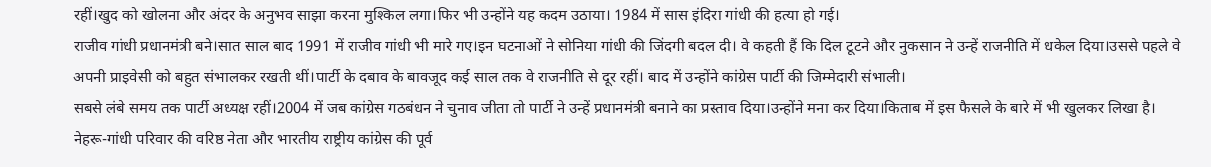रहीं।खुद को खोलना और अंदर के अनुभव साझा करना मुश्किल लगा।फिर भी उन्होंने यह कदम उठाया। 1984 में सास इंदिरा गांधी की हत्या हो गई।
राजीव गांधी प्रधानमंत्री बने।सात साल बाद 1991 में राजीव गांधी भी मारे गए।इन घटनाओं ने सोनिया गांधी की जिंदगी बदल दी। वे कहती हैं कि दिल टूटने और नुकसान ने उन्हें राजनीति में धकेल दिया।उससे पहले वे अपनी प्राइवेसी को बहुत संभालकर रखती थीं।पार्टी के दबाव के बावजूद कई साल तक वे राजनीति से दूर रहीं। बाद में उन्होंने कांग्रेस पार्टी की जिम्मेदारी संभाली।
सबसे लंबे समय तक पार्टी अध्यक्ष रहीं।2004 में जब कांग्रेस गठबंधन ने चुनाव जीता तो पार्टी ने उन्हें प्रधानमंत्री बनाने का प्रस्ताव दिया।उन्होंने मना कर दिया।किताब में इस फैसले के बारे में भी खुलकर लिखा है।
नेहरू-गांधी परिवार की वरिष्ठ नेता और भारतीय राष्ट्रीय कांग्रेस की पूर्व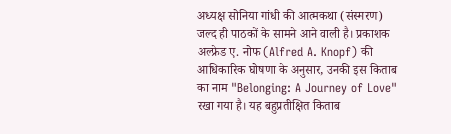अध्यक्ष सोनिया गांधी की आत्मकथा (संस्मरण) जल्द ही पाठकों के सामने आने वाली है। प्रकाशक अल्फ्रेड ए. नोफ (Alfred A. Knopf) की आधिकारिक घोषणा के अनुसार, उनकी इस किताब का नाम "Belonging: A Journey of Love" रखा गया है। यह बहुप्रतीक्षित किताब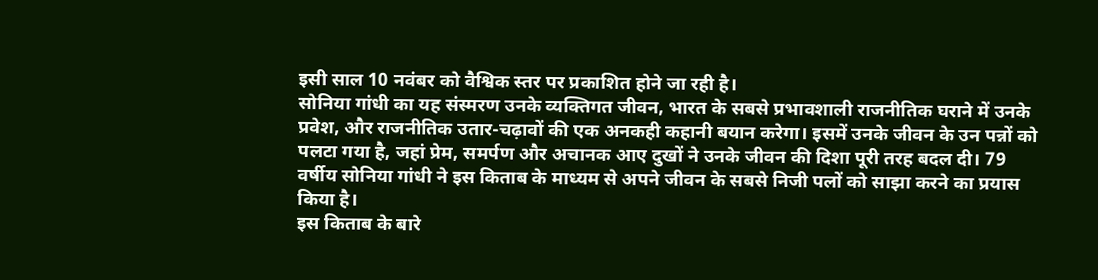इसी साल 10 नवंबर को वैश्विक स्तर पर प्रकाशित होने जा रही है।
सोनिया गांधी का यह संस्मरण उनके व्यक्तिगत जीवन, भारत के सबसे प्रभावशाली राजनीतिक घराने में उनके प्रवेश, और राजनीतिक उतार-चढ़ावों की एक अनकही कहानी बयान करेगा। इसमें उनके जीवन के उन पन्नों को पलटा गया है, जहां प्रेम, समर्पण और अचानक आए दुखों ने उनके जीवन की दिशा पूरी तरह बदल दी। 79 वर्षीय सोनिया गांधी ने इस किताब के माध्यम से अपने जीवन के सबसे निजी पलों को साझा करने का प्रयास किया है।
इस किताब के बारे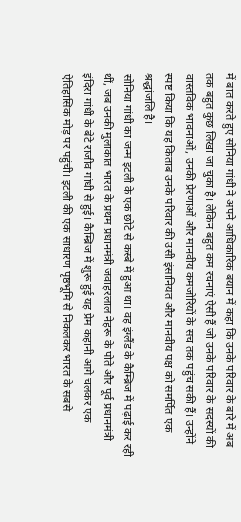में बात करते हुए सोनिया गांधी ने अपने आधिकारिक बयान में कहा कि उनके परिवार के बारे में अब तक बहुत कुछ लिखा जा चुका है। लेकिन बहुत कम रचनाएं ऐसी हैं जो उनके परिवार के सदस्यों की वास्तविक भावनाओं, उनकी प्रेरणाओं और मानवीय कमजोरियों के सच तक पहुंच सकी हैं। उन्होंने स्पष्ट किया कि यह किताब उनके परिवार की उसी इंसानियत और मानवीय पक्ष को समर्पित एक श्रद्धांजलि है।
सोनिया गांधी का जन्म इटली के एक छोटे से कस्बे में हुआ था। वह इंग्लैंड के कैम्ब्रिज में पढ़ाई कर रही थीं, जब उनकी मुलाकात भारत के प्रथम प्रधानमंत्री जवाहरलाल नेहरू के पोते और पूर्व प्रधानमंत्री इंदिरा गांधी के बेटे राजीव गांधी से हुई। कैम्ब्रिज में शुरू हुई यह प्रेम कहानी आगे चलकर एक ऐतिहासिक मोड़ पर पहुंची। इटली की एक साधारण पृष्ठभूमि से निकलकर भारत के सबसे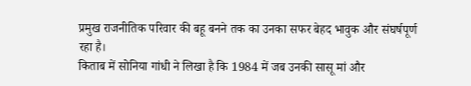प्रमुख राजनीतिक परिवार की बहू बनने तक का उनका सफर बेहद भावुक और संघर्षपूर्ण रहा है।
किताब में सोनिया गांधी ने लिखा है कि 1984 में जब उनकी सासू मां और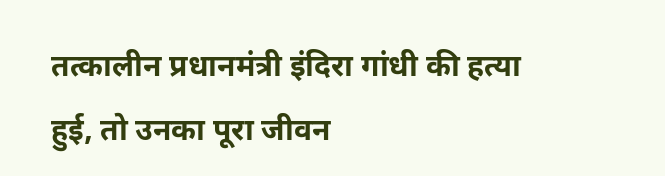तत्कालीन प्रधानमंत्री इंदिरा गांधी की हत्या हुई, तो उनका पूरा जीवन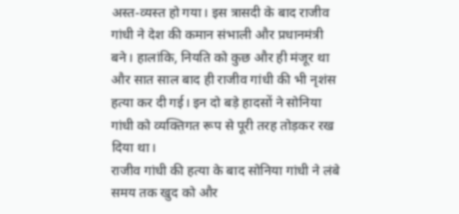अस्त-व्यस्त हो गया। इस त्रासदी के बाद राजीव गांधी ने देश की कमान संभाली और प्रधानमंत्री बने। हालांकि, नियति को कुछ और ही मंजूर था और सात साल बाद ही राजीव गांधी की भी नृशंस हत्या कर दी गई। इन दो बड़े हादसों ने सोनिया गांधी को व्यक्तिगत रूप से पूरी तरह तोड़कर रख दिया था।
राजीव गांधी की हत्या के बाद सोनिया गांधी ने लंबे समय तक खुद को और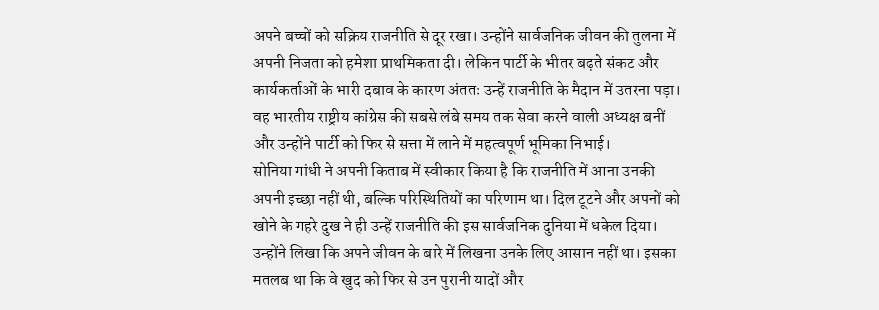अपने बच्चों को सक्रिय राजनीति से दूर रखा। उन्होंने सार्वजनिक जीवन की तुलना में अपनी निजता को हमेशा प्राथमिकता दी। लेकिन पार्टी के भीतर बढ़ते संकट और कार्यकर्ताओं के भारी दबाव के कारण अंततः उन्हें राजनीति के मैदान में उतरना पड़ा। वह भारतीय राष्ट्रीय कांग्रेस की सबसे लंबे समय तक सेवा करने वाली अध्यक्ष बनीं और उन्होंने पार्टी को फिर से सत्ता में लाने में महत्वपूर्ण भूमिका निभाई।
सोनिया गांधी ने अपनी किताब में स्वीकार किया है कि राजनीति में आना उनकी अपनी इच्छा नहीं थी, बल्कि परिस्थितियों का परिणाम था। दिल टूटने और अपनों को खोने के गहरे दुख ने ही उन्हें राजनीति की इस सार्वजनिक दुनिया में धकेल दिया। उन्होंने लिखा कि अपने जीवन के बारे में लिखना उनके लिए आसान नहीं था। इसका मतलब था कि वे खुद को फिर से उन पुरानी यादों और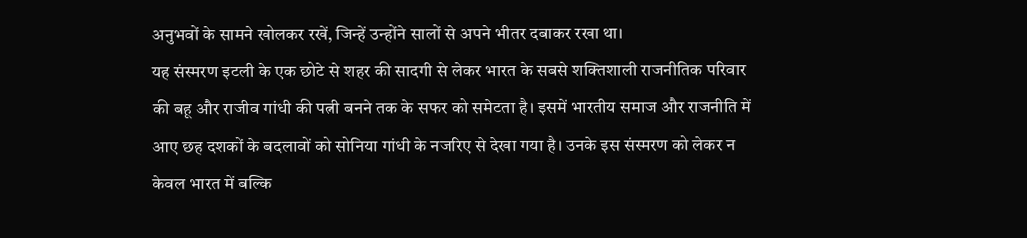अनुभवों के सामने खोलकर रखें, जिन्हें उन्होंने सालों से अपने भीतर दबाकर रखा था।
यह संस्मरण इटली के एक छोटे से शहर की सादगी से लेकर भारत के सबसे शक्तिशाली राजनीतिक परिवार की बहू और राजीव गांधी की पत्नी बनने तक के सफर को समेटता है। इसमें भारतीय समाज और राजनीति में आए छह दशकों के बदलावों को सोनिया गांधी के नजरिए से देखा गया है। उनके इस संस्मरण को लेकर न केवल भारत में बल्कि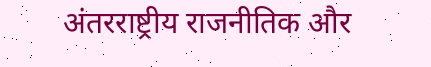अंतरराष्ट्रीय राजनीतिक और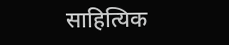साहित्यिक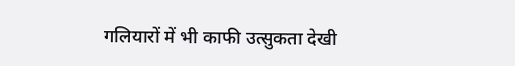गलियारों में भी काफी उत्सुकता देखी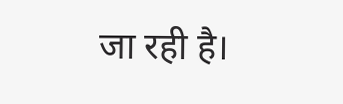जा रही है।